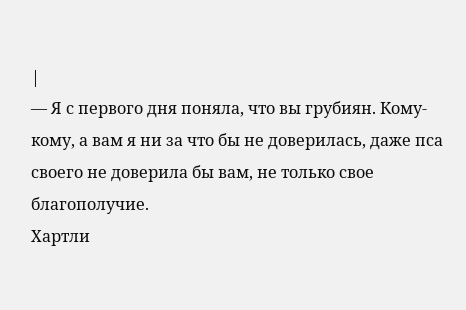|
— Я с первого дня поняла, что вы грубиян. Кому-кому, а вам я ни за что бы не доверилась, даже пса своего не доверила бы вам, не только свое благополучие.
Хартли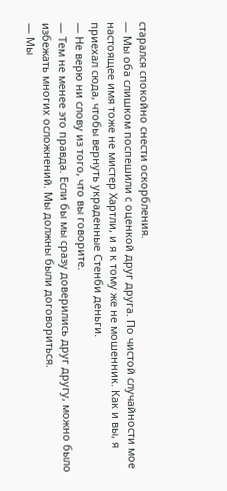старался спокойно снести оскорбления.
— Мы оба слишком поспешили с оценкой друг друга. По чистой случайности мое настоящее имя тоже не мистер Хартли, и я к тому же не мошенник. Как и вы, я приехал сюда, чтобы вернуть украденные Стенби деньги.
— Не верю ни слову из того, что вы говорите.
— Тем не менее это правда. Если бы мы сразу доверились друг другу, можно было избежать многих осложнений. Мы должны были договориться.
— Мы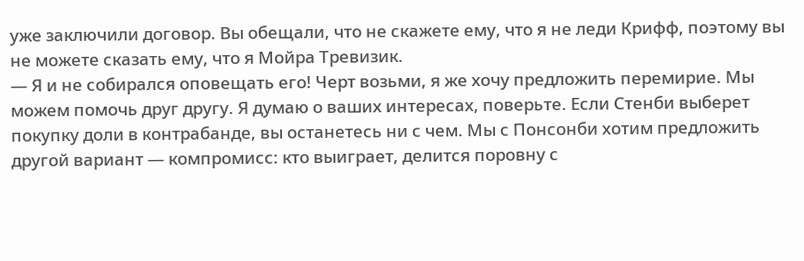уже заключили договор. Вы обещали, что не скажете ему, что я не леди Крифф, поэтому вы не можете сказать ему, что я Мойра Тревизик.
— Я и не собирался оповещать его! Черт возьми, я же хочу предложить перемирие. Мы можем помочь друг другу. Я думаю о ваших интересах, поверьте. Если Стенби выберет покупку доли в контрабанде, вы останетесь ни с чем. Мы с Понсонби хотим предложить другой вариант — компромисс: кто выиграет, делится поровну с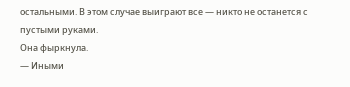остальными. В этом случае выиграют все — никто не останется с пустыми руками.
Она фыркнула.
— Иными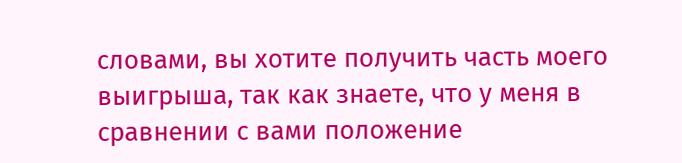словами, вы хотите получить часть моего выигрыша, так как знаете, что у меня в сравнении с вами положение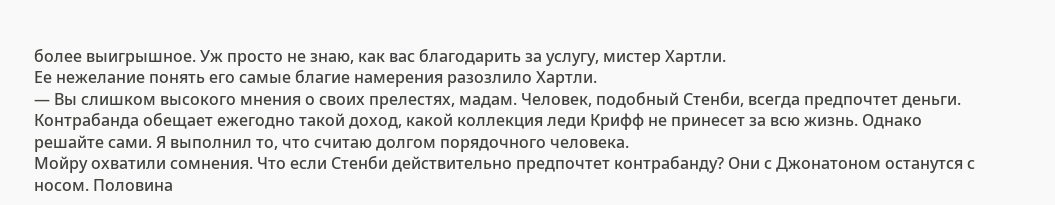более выигрышное. Уж просто не знаю, как вас благодарить за услугу, мистер Хартли.
Ее нежелание понять его самые благие намерения разозлило Хартли.
— Вы слишком высокого мнения о своих прелестях, мадам. Человек, подобный Стенби, всегда предпочтет деньги. Контрабанда обещает ежегодно такой доход, какой коллекция леди Крифф не принесет за всю жизнь. Однако решайте сами. Я выполнил то, что считаю долгом порядочного человека.
Мойру охватили сомнения. Что если Стенби действительно предпочтет контрабанду? Они с Джонатоном останутся с носом. Половина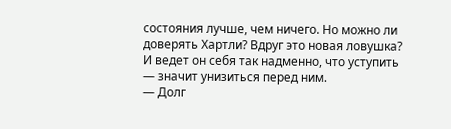состояния лучше, чем ничего. Но можно ли доверять Хартли? Вдруг это новая ловушка? И ведет он себя так надменно, что уступить — значит унизиться перед ним.
— Долг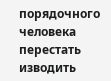порядочного человека перестать изводить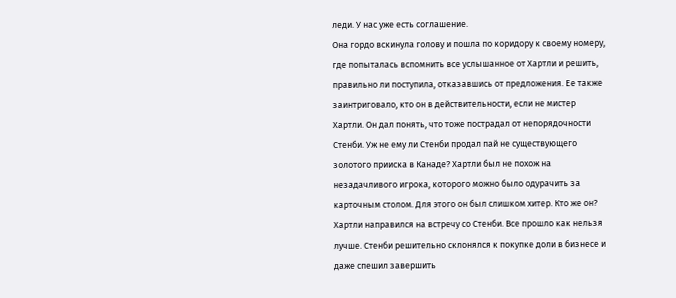леди. У нас уже есть соглашение.
Она гордо вскинула голову и пошла по коридору к своему номеру, где попыталась вспомнить все услышанное от Хартли и решить, правильно ли поступила, отказавшись от предложения. Ее также заинтриговало, кто он в действительности, если не мистер Хартли. Он дал понять, что тоже пострадал от непорядочности Стенби. Уж не ему ли Стенби продал пай не существующего золотого прииска в Канаде? Хартли был не похож на незадачливого игрока, которого можно было одурачить за карточным столом. Для этого он был слишком хитер. Кто же он?
Хартли направился на встречу со Стенби. Все прошло как нельзя лучше. Стенби решительно склонялся к покупке доли в бизнесе и даже спешил завершить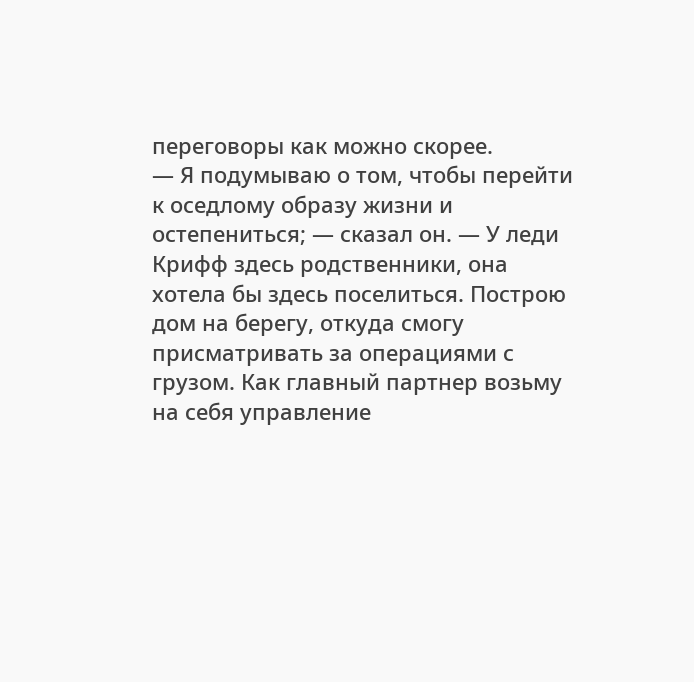переговоры как можно скорее.
— Я подумываю о том, чтобы перейти к оседлому образу жизни и остепениться; — сказал он. — У леди Крифф здесь родственники, она хотела бы здесь поселиться. Построю дом на берегу, откуда смогу присматривать за операциями с грузом. Как главный партнер возьму на себя управление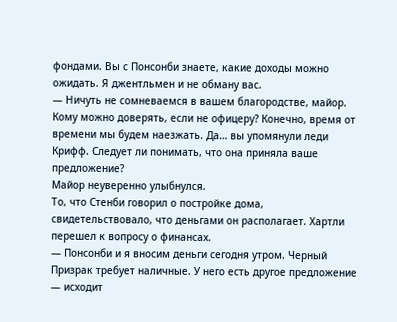фондами. Вы с Понсонби знаете, какие доходы можно ожидать. Я джентльмен и не обману вас.
— Ничуть не сомневаемся в вашем благородстве, майор. Кому можно доверять, если не офицеру? Конечно, время от времени мы будем наезжать. Да… вы упомянули леди Крифф. Следует ли понимать, что она приняла ваше предложение?
Майор неуверенно улыбнулся.
То, что Стенби говорил о постройке дома, свидетельствовало, что деньгами он располагает. Хартли перешел к вопросу о финансах.
— Понсонби и я вносим деньги сегодня утром. Черный Призрак требует наличные. У него есть другое предложение — исходит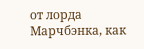от лорда Марчбэнка, как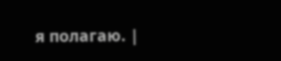я полагаю. |